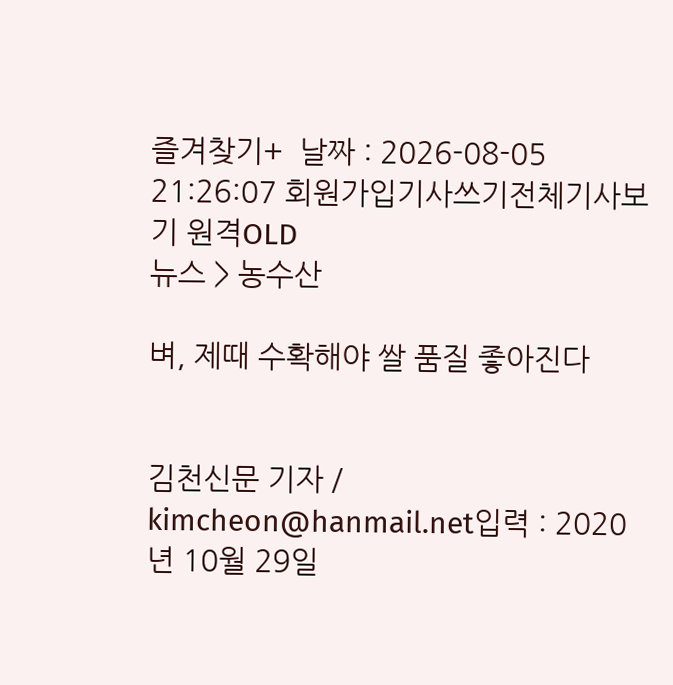즐겨찾기+  날짜 : 2026-08-05 21:26:07 회원가입기사쓰기전체기사보기 원격OLD
뉴스 > 농수산

벼, 제때 수확해야 쌀 품질 좋아진다


김천신문 기자 / kimcheon@hanmail.net입력 : 2020년 10월 29일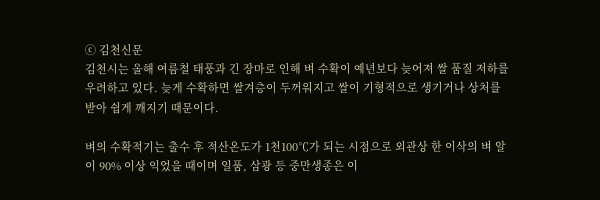ⓒ 김천신문
김천시는 올해 여름철 태풍과 긴 장마로 인해 벼 수확이 예년보다 늦어져 쌀 품질 저하를 우려하고 있다. 늦게 수확하면 쌀겨층이 두꺼워지고 쌀이 기형적으로 생기거나 상처를 받아 쉽게 깨지기 때문이다.

벼의 수확적기는 출수 후 적산온도가 1천100℃가 되는 시점으로 외관상 한 이삭의 벼 알이 90% 이상 익었을 때이며 일품, 삼광 등 중만생종은 이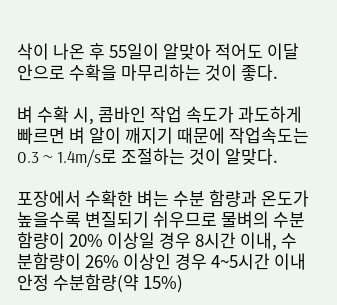삭이 나온 후 55일이 알맞아 적어도 이달 안으로 수확을 마무리하는 것이 좋다.

벼 수확 시, 콤바인 작업 속도가 과도하게 빠르면 벼 알이 깨지기 때문에 작업속도는 0.3 ~ 1.4m/s로 조절하는 것이 알맞다.

포장에서 수확한 벼는 수분 함량과 온도가 높을수록 변질되기 쉬우므로 물벼의 수분함량이 20% 이상일 경우 8시간 이내, 수분함량이 26% 이상인 경우 4~5시간 이내 안정 수분함량(약 15%)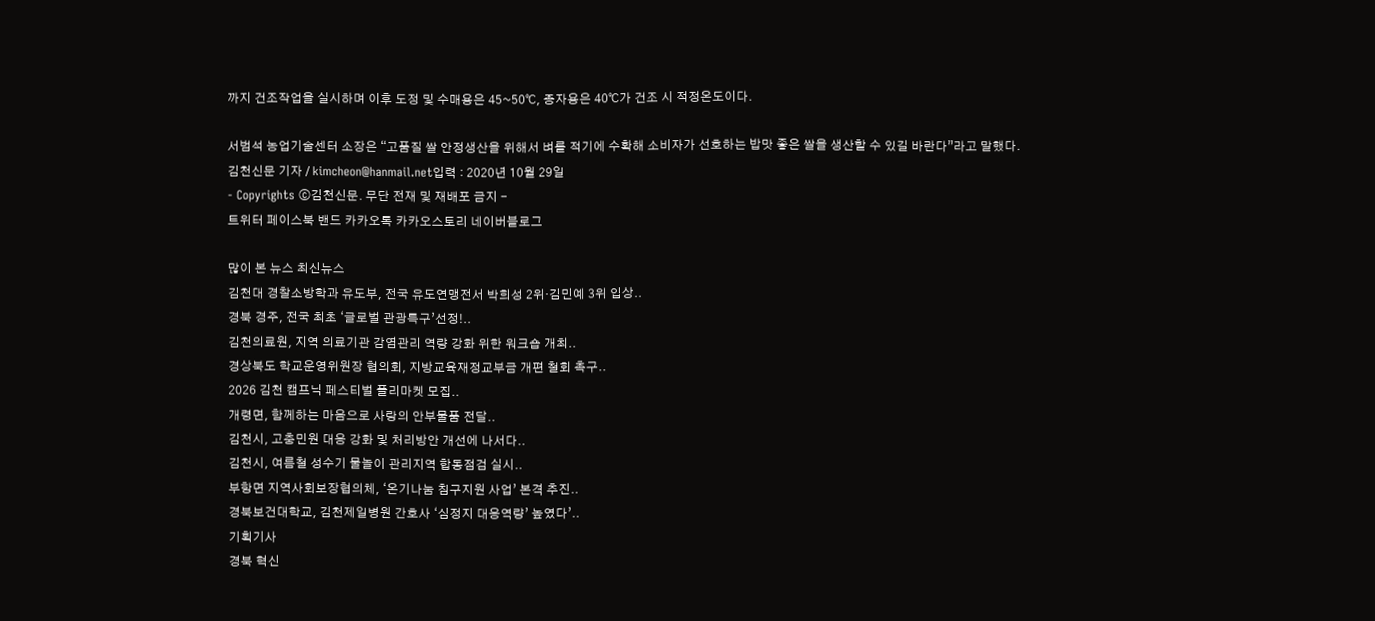까지 건조작업을 실시하며 이후 도정 및 수매용은 45~50℃, 종자용은 40℃가 건조 시 적정온도이다.

서범석 농업기술센터 소장은 “고품질 쌀 안정생산을 위해서 벼를 적기에 수확해 소비자가 선호하는 밥맛 좋은 쌀을 생산할 수 있길 바란다”라고 말했다.
김천신문 기자 / kimcheon@hanmail.net입력 : 2020년 10월 29일
- Copyrights ⓒ김천신문. 무단 전재 및 재배포 금지 -
트위터 페이스북 밴드 카카오톡 카카오스토리 네이버블로그

많이 본 뉴스 최신뉴스
김천대 경찰소방학과 유도부, 전국 유도연맹전서 박희성 2위·김민예 3위 입상..
경북 경주, 전국 최초 ‘글로벌 관광특구’선정!..
김천의료원, 지역 의료기관 감염관리 역량 강화 위한 워크숍 개최..
경상북도 학교운영위원장 협의회, 지방교육재정교부금 개편 철회 촉구..
2026 김천 캠프닉 페스티벌 플리마켓 모집..
개령면, 함께하는 마음으로 사랑의 안부물품 전달..
김천시, 고충민원 대응 강화 및 처리방안 개선에 나서다..
김천시, 여름철 성수기 물놀이 관리지역 합동점검 실시..
부항면 지역사회보장협의체, ‘온기나눔 침구지원 사업’ 본격 추진..
경북보건대학교, 김천제일병원 간호사 ‘심정지 대응역량’ 높였다’..
기획기사
경북 혁신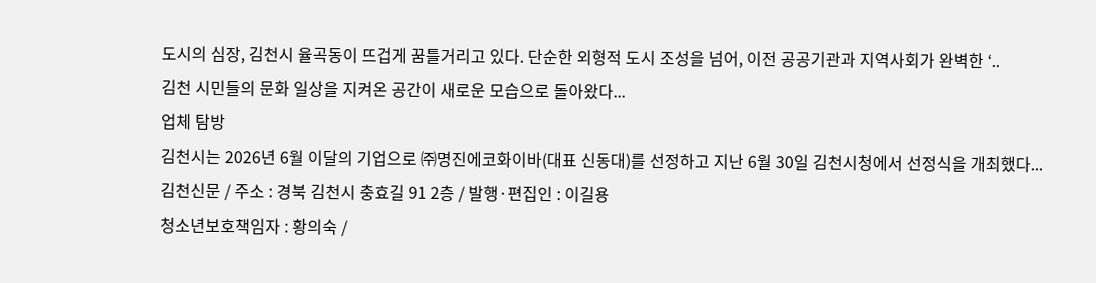도시의 심장, 김천시 율곡동이 뜨겁게 꿈틀거리고 있다. 단순한 외형적 도시 조성을 넘어, 이전 공공기관과 지역사회가 완벽한 ‘..
김천 시민들의 문화 일상을 지켜온 공간이 새로운 모습으로 돌아왔다...
업체 탐방
김천시는 2026년 6월 이달의 기업으로 ㈜명진에코화이바(대표 신동대)를 선정하고 지난 6월 30일 김천시청에서 선정식을 개최했다...
김천신문 / 주소 : 경북 김천시 충효길 91 2층 / 발행·편집인 : 이길용
청소년보호책임자 : 황의숙 /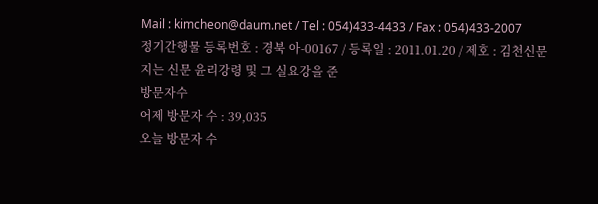Mail : kimcheon@daum.net / Tel : 054)433-4433 / Fax : 054)433-2007
정기간행물 등록번호 : 경북 아-00167 / 등록일 : 2011.01.20 / 제호 : 김천신문
지는 신문 윤리강령 및 그 실요강을 준
방문자수
어제 방문자 수 : 39,035
오늘 방문자 수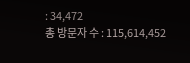: 34,472
총 방문자 수 : 115,614,452